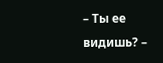– Ты ее видишь? –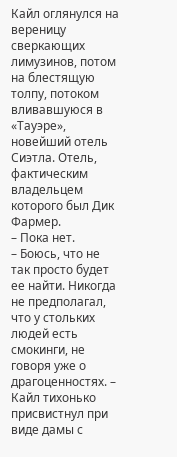Кайл оглянулся на вереницу сверкающих лимузинов, потом на блестящую толпу, потоком вливавшуюся в «Тауэре», новейший отель Сиэтла. Отель, фактическим владельцем которого был Дик Фармер.
– Пока нет.
– Боюсь, что не так просто будет ее найти. Никогда не предполагал, что у стольких людей есть смокинги, не говоря уже о драгоценностях. – Кайл тихонько присвистнул при виде дамы с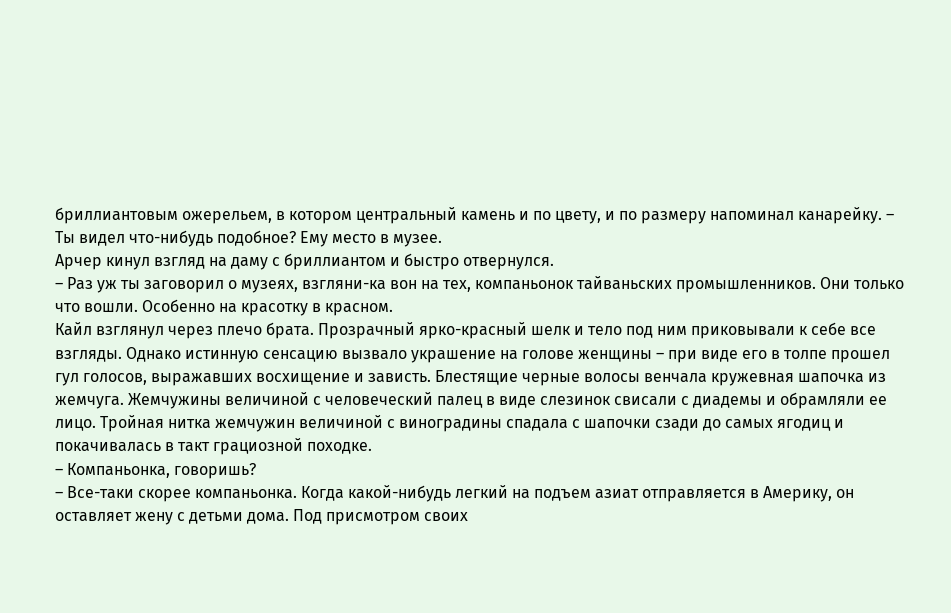бриллиантовым ожерельем, в котором центральный камень и по цвету, и по размеру напоминал канарейку. – Ты видел что-нибудь подобное? Ему место в музее.
Арчер кинул взгляд на даму с бриллиантом и быстро отвернулся.
– Раз уж ты заговорил о музеях, взгляни-ка вон на тех, компаньонок тайваньских промышленников. Они только что вошли. Особенно на красотку в красном.
Кайл взглянул через плечо брата. Прозрачный ярко-красный шелк и тело под ним приковывали к себе все взгляды. Однако истинную сенсацию вызвало украшение на голове женщины – при виде его в толпе прошел гул голосов, выражавших восхищение и зависть. Блестящие черные волосы венчала кружевная шапочка из жемчуга. Жемчужины величиной с человеческий палец в виде слезинок свисали с диадемы и обрамляли ее лицо. Тройная нитка жемчужин величиной с виноградины спадала с шапочки сзади до самых ягодиц и покачивалась в такт грациозной походке.
– Компаньонка, говоришь?
– Все-таки скорее компаньонка. Когда какой-нибудь легкий на подъем азиат отправляется в Америку, он оставляет жену с детьми дома. Под присмотром своих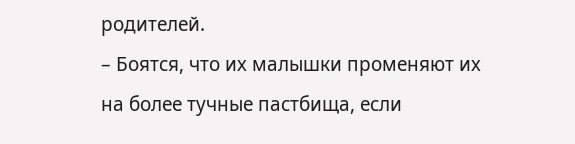родителей.
– Боятся, что их малышки променяют их на более тучные пастбища, если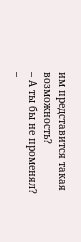им представится такая возможность?
– А ты бы не променял?
–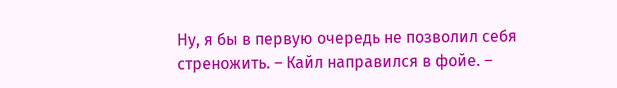Ну, я бы в первую очередь не позволил себя стреножить. – Кайл направился в фойе. –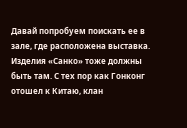Давай попробуем поискать ее в зале, где расположена выставка. Изделия «Санко» тоже должны быть там. С тех пор как Гонконг отошел к Китаю, клан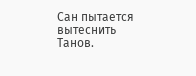Сан пытается вытеснить Танов.